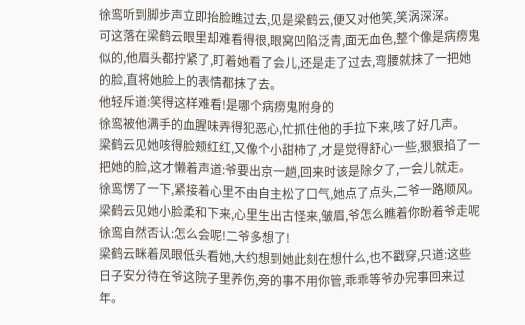徐鸾听到脚步声立即抬脸瞧过去,见是梁鹤云,便又对他笑,笑涡深深。
可这落在梁鹤云眼里却难看得很,眼窝凹陷泛青,面无血色,整个像是病痨鬼似的,他眉头都拧紧了,盯着她看了会儿,还是走了过去,弯腰就抹了一把她的脸,直将她脸上的表情都抹了去。
他轻斥道:笑得这样难看!是哪个病痨鬼附身的
徐鸾被他满手的血腥味弄得犯恶心,忙抓住他的手拉下来,咳了好几声。
梁鹤云见她咳得脸颊红红,又像个小甜柿了,才是觉得舒心一些,狠狠掐了一把她的脸,这才懒着声道:爷要出京一趟,回来时该是除夕了,一会儿就走。
徐鸾愣了一下,紧接着心里不由自主松了口气,她点了点头,二爷一路顺风。
梁鹤云见她小脸柔和下来,心里生出古怪来,皱眉,爷怎么瞧着你盼着爷走呢
徐鸾自然否认:怎么会呢!二爷多想了!
梁鹤云眯着凤眼低头看她,大约想到她此刻在想什么,也不戳穿,只道:这些日子安分待在爷这院子里养伤,旁的事不用你管,乖乖等爷办完事回来过年。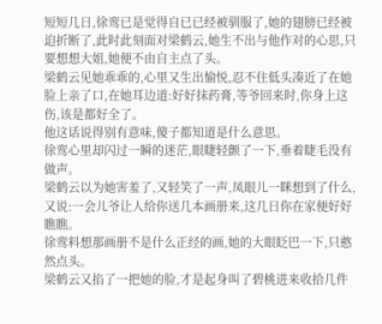短短几日,徐鸾已是觉得自已已经被驯服了,她的翅膀已经被迫折断了,此时此刻面对梁鹤云,她生不出与他作对的心思,只要想想大姐,她便不由自主点了头。
梁鹤云见她乖乖的,心里又生出愉悦,忍不住低头凑近了在她脸上亲了口,在她耳边道:好好抹药膏,等爷回来时,你身上这伤,该是都好全了。
他这话说得别有意味,傻子都知道是什么意思。
徐鸾心里却闪过一瞬的迷茫,眼睫轻颤了一下,垂着睫毛没有做声。
梁鹤云以为她害羞了,又轻笑了一声,凤眼儿一眯想到了什么,又说:一会儿爷让人给你送几本画册来,这几日你在家便好好瞧瞧。
徐鸾料想那画册不是什么正经的画,她的大眼眨巴一下,只憨然点头。
梁鹤云又掐了一把她的脸,才是起身叫了碧桃进来收拾几件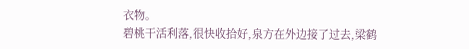衣物。
碧桃干活利落,很快收拾好,泉方在外边接了过去,梁鹤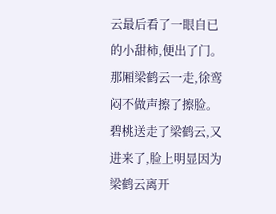云最后看了一眼自已的小甜柿,便出了门。
那厢梁鹤云一走,徐鸾闷不做声擦了擦脸。
碧桃送走了梁鹤云,又进来了,脸上明显因为梁鹤云离开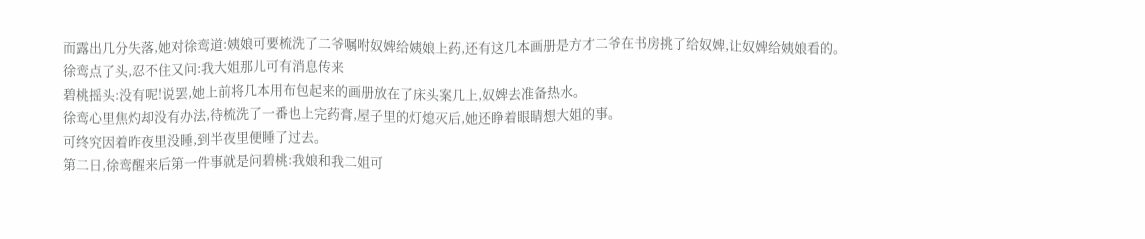而露出几分失落,她对徐鸾道:姨娘可要梳洗了二爷嘱咐奴婢给姨娘上药,还有这几本画册是方才二爷在书房挑了给奴婢,让奴婢给姨娘看的。
徐鸾点了头,忍不住又问:我大姐那儿可有消息传来
碧桃摇头:没有呢!说罢,她上前将几本用布包起来的画册放在了床头案几上,奴婢去准备热水。
徐鸾心里焦灼却没有办法,待梳洗了一番也上完药膏,屋子里的灯熄灭后,她还睁着眼睛想大姐的事。
可终究因着昨夜里没睡,到半夜里便睡了过去。
第二日,徐鸾醒来后第一件事就是问碧桃:我娘和我二姐可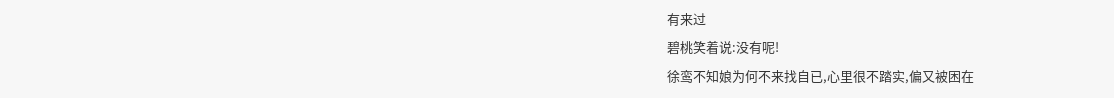有来过
碧桃笑着说:没有呢!
徐鸾不知娘为何不来找自已,心里很不踏实,偏又被困在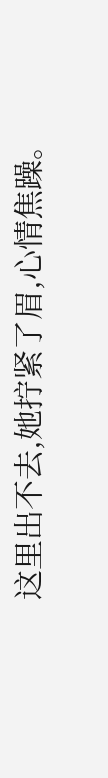这里出不去,她拧紧了眉,心情焦躁。